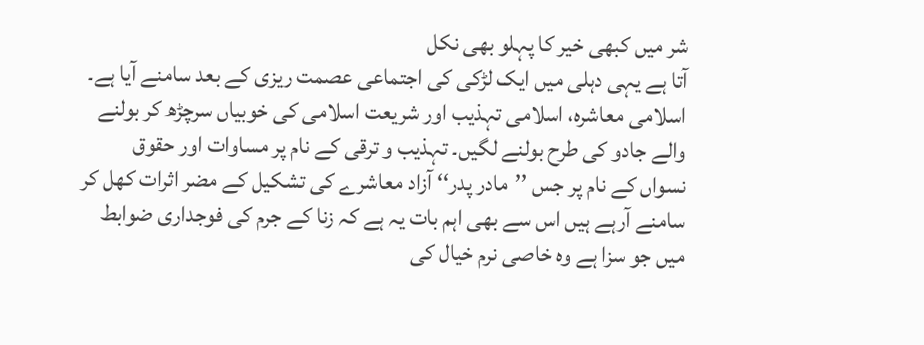شر میں کبھی خیر کا پہلو بھی نکل
آتا ہے یہی دہلی میں ایک لڑکی کی اجتماعی عصمت ریزی کے بعد سامنے آیا ہے۔
اسلامی معاشرہ، اسلامی تہذیب اور شریعت اسلامی کی خوبیاں سرچڑھ کر بولنے
والے جادو کی طرح بولنے لگیں۔ تہذیب و ترقی کے نام پر مساوات اور حقوق
نسواں کے نام پر جس ’’مادر پدر‘‘ آزاد معاشرے کی تشکیل کے مضر اثرات کھل کر
سامنے آرہے ہیں اس سے بھی اہم بات یہ ہے کہ زنا کے جرم کی فوجداری ضوابط
میں جو سزا ہے وہ خاصی نرم خیال کی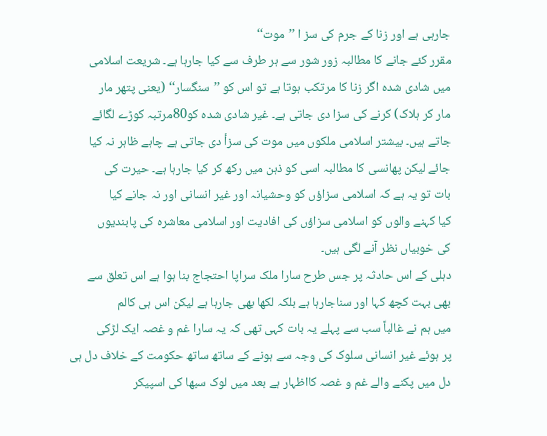جارہی ہے اور زنا کے جرم کی سز ا ’’موت‘‘
مقرر کئے جانے کا مطالبہ زور شور سے ہر طرف سے کیا جارہا ہے۔ شریعت اسلامی
میں شادی شدہ اگر زنا کا مرتکب ہوتا ہے تو اس کو ’’سنگسار‘‘ (یعنی پتھر مار
مار کر ہلاک) کرنے کی سزا دی جاتی ہے۔ غیر شادی شدہ کو80مرتبہ کوڑے لگائے
جاتے ہیں۔ بیشتر اسلامی ملکوں میں موت کی سزأ دی جاتی ہے چاہے ظاہر نہ کیا
جائے لیکن پھانسی کا مطالبہ اسی کو ذہن میں رکھ کر کیا جارہا ہے۔ حیرت کی
بات تو یہ ہے کہ اسلامی سزاؤں کو وحشیانہ اور غیر انسانی اور نہ جانے کیا
کیا کہنے والوں کو اسلامی سزاؤں کی افادیت اور اسلامی معاشرہ کی پابندیوں
کی خوبیاں نظر آنے لگی ہیں۔
دہلی کے اس حادثہ پر جس طرح سارا ملک سراپا احتجاج بنا ہوا ہے اس تعلق سے
بھی بہت کچھ کہا اور سناجارہا ہے بلکہ لکھا بھی جارہا ہے لیکن اس ہی کالم
میں ہم نے غالباً سب سے پہلے یہ بات کہی تھی کہ یہ سارا غم و غصہ ایک لڑکی
پر ہوئے غیر انسانی سلوک کی وجہ سے ہونے کے ساتھ ساتھ حکومت کے خلاف دل ہی
دل میں پکنے والے غم و غصہ کااظہار ہے بعد میں لوک سبھا کی اسپیکر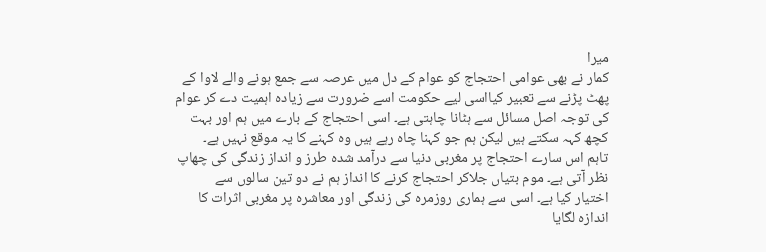میرا
کمار نے بھی عوامی احتجاج کو عوام کے دل میں عرصہ سے جمع ہونے والے لاوا کے
پھٹ پڑنے سے تعبیر کیااسی لیے حکومت اسے ضرورت سے زیادہ اہمیت دے کر عوام
کی توجہ اصل مسائل سے ہٹانا چاہتی ہے۔ اسی احتجاج کے بارے میں ہم اور بہت
کچھ کہہ سکتے ہیں لیکن ہم جو کہنا چاہ رہے ہیں وہ کہنے کا یہ موقع نہیں ہے۔
تاہم اس سارے احتجاج پر مغربی دنیا سے درآمد شدہ طرز و انداز زندگی کی چھاپ
نظر آتی ہے۔ موم بتیاں جلاکر احتجاج کرنے کا انداز ہم نے دو تین سالوں سے
اختیار کیا ہے۔ اسی سے ہماری روزمرہ کی زندگی اور معاشرہ پر مغربی اثرات کا
اندازہ لگایا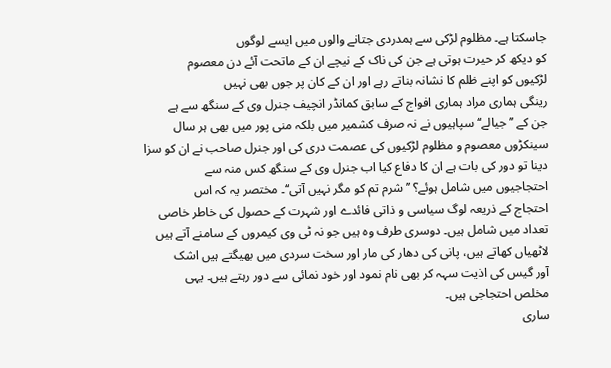جاسکتا ہے۔ مظلوم لڑکی سے ہمدردی جتانے والوں میں ایسے لوگوں
کو دیکھ کر حیرت ہوتی ہے جن کی ناک کے نیچے ان کے ماتحت آئے دن معصوم
لڑکیوں کو اپنے ظلم کا نشانہ بناتے رہے اور ان کے کان پر جوں بھی نہیں
رینگی ہماری مراد ہماری افواج کے سابق کمانڈر انچیف جنرل وی کے سنگھ سے ہے
جن کے ’’جیالے‘‘ سپاہیوں نے نہ صرف کشمیر میں بلکہ منی پور میں بھی ہر سال
سینکڑوں معصوم و مظلوم لڑکیوں کی عصمت دری کی اور جنرل صاحب نے ان کو سزا
دینا تو دور کی بات ہے ان کا دفاع کیا اب جنرل وی کے سنگھ کس منہ سے
احتجاجیوں میں شامل ہوئے؟ ’’شرم تم کو مگر نہیں آتی‘‘۔ مختصر یہ کہ اس
احتجاج کے ذریعہ لوگ سیاسی و ذاتی فائدے اور شہرت کے حصول کی خاطر خاصی
تعداد میں شامل ہیں۔ دوسری طرف وہ ہیں جو نہ ٹی وی کیمروں کے سامنے آتے ہیں
لاٹھیاں کھاتے ہیں، پانی کی دھار کی مار اور سخت سردی میں بھیگتے ہیں اشک
آور گیس کی اذیت سہہ کر بھی نام نمود اور خود نمائی سے دور رہتے ہیں۔ یہی
مخلص احتجاجی ہیں۔
ساری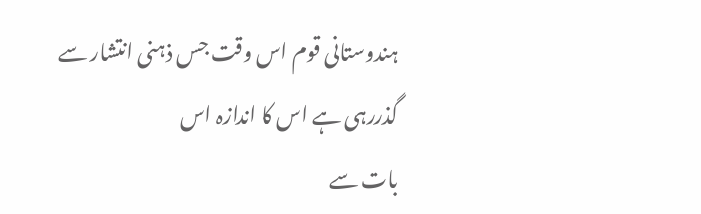ہندوستانی قوم اس وقت جس ذہنی انتشار سے گذررہی ہے اس کا اندازہ اس
بات سے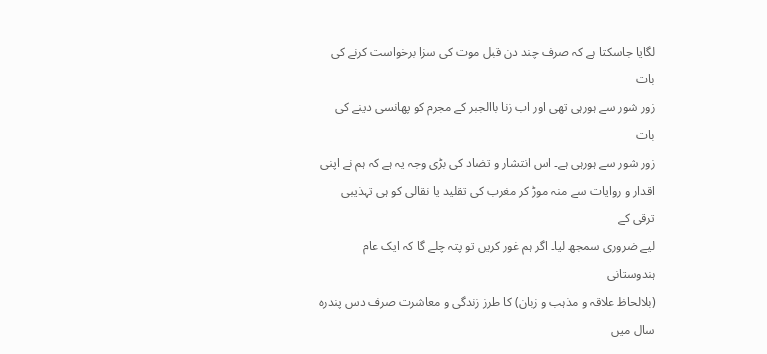لگایا جاسکتا ہے کہ صرف چند دن قبل موت کی سزا برخواست کرنے کی بات
زور شور سے ہورہی تھی اور اب زنا باالجبر کے مجرم کو پھانسی دینے کی بات
زور شور سے ہورہی ہے۔ اس انتشار و تضاد کی بڑی وجہ یہ ہے کہ ہم نے اپنی
اقدار و روایات سے منہ موڑ کر مغرب کی تقلید یا نقالی کو ہی تہذیبی ترقی کے
لیے ضروری سمجھ لیا۔ اگر ہم غور کریں تو پتہ چلے گا کہ ایک عام ہندوستانی
(بلالحاظ علاقہ و مذہب و زبان) کا طرز زندگی و معاشرت صرف دس پندرہ سال میں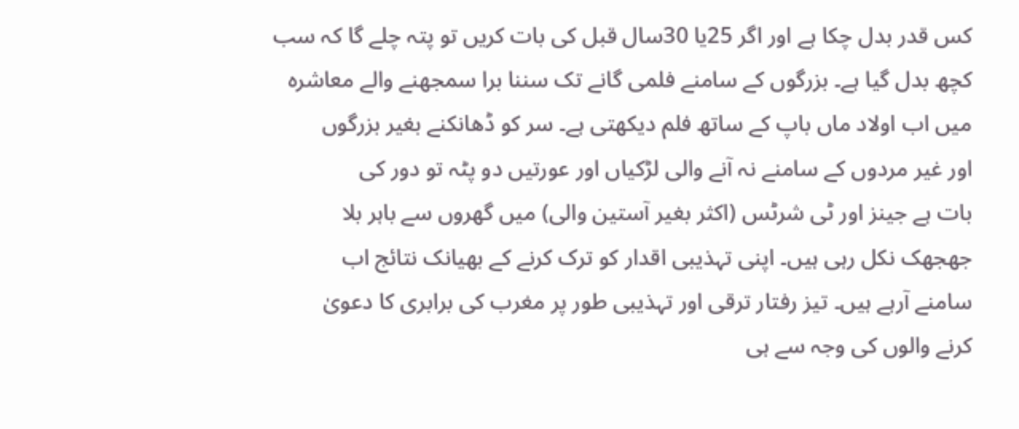کس قدر بدل چکا ہے اور اگر 25یا 30سال قبل کی بات کریں تو پتہ چلے گا کہ سب
کچھ بدل گیا ہے۔ بزرگوں کے سامنے فلمی گانے تک سننا برا سمجھنے والے معاشرہ
میں اب اولاد ماں باپ کے ساتھ فلم دیکھتی ہے۔ سر کو ڈھانکنے بغیر بزرگوں
اور غیر مردوں کے سامنے نہ آنے والی لڑکیاں اور عورتیں دو پٹہ تو دور کی
بات ہے جینز اور ٹی شرٹس (اکثر بغیر آستین والی) میں گھروں سے باہر بلا
جھجھک نکل رہی ہیں۔ اپنی تہذیبی اقدار کو ترک کرنے کے بھیانک نتائج اب
سامنے آرہے ہیں۔ تیز رفتار ترقی اور تہذیبی طور پر مغرب کی برابری کا دعویٰ
کرنے والوں کی وجہ سے ہی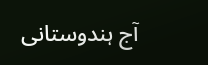آج ہندوستانی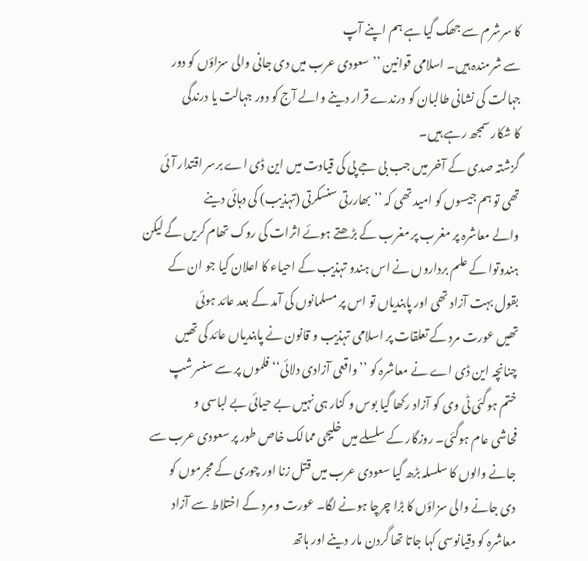کا سرشرم سے جھک گیا ہے ہم اپنے آپ
سے شرمندہ ہیں۔ اسلامی قوانین ’’سعودی عرب میں دی جانی والی سزاؤں کو دور
جہالت کی نشانی طالبان کو درندے قرار دینے والے آج کو دور جہالت یا درندگی
کا شکار سمجھ رہے ہیں۔
گزشتہ صدی کے آخر میں جب بی جے پی کی قیادت میں این ڈی اے برسر اقتدار آئی
تھی تو ہم جیسوں کو امید تھی کہ ’’بھاررتی سنسکرتی (تہذیب) کی دہائی دینے
والے معاشرہ پر مغرب پر مغرب کے بڑھتے ہوئے اثرات کی روک تھام کریں گے لیکن
ہندوتوا کے علم برداروں نے اس ہندو تہذیب کے احیاء کا اعلان کیا جو ان کے
بقول بہت آزاد تھی اور پابندیاں تو اس پر مسلمانوں کی آمد کے بعد عائد ہوئی
تھیں عورت مرد کے تعلقات پر اسلامی تہذیب و قانون نے پابندیاں عائد کی تھیں
چنانچہ این ڈی اے نے معاشرہ کو ’’واقعی آزادی دلائی‘‘ فلموں پر سے سنسرشپ
ختم ہوگئی ٹی وی کو آزاد رکھا گیا بوس و کنار ہی نہیں بے حیائی بے لباسی و
فحاشی عام ہوگئی۔ روزگار کے سلسلے میں خلیجی ممالک خاص طور پر سعودی عرب سے
جانے والوں کا سلسلہ بڑھ گیا سعودی عرب میں قتل زنا اور چوری کے مجرموں کو
دی جانے والی سزاؤں کا بڑا چرچا ہونے لگا۔ عورت و مرد کے اختلاط سے آزاد
معاشرہ کو دقیانوسی کہا جاتا تھا گردن مار دینے اور ہاتھ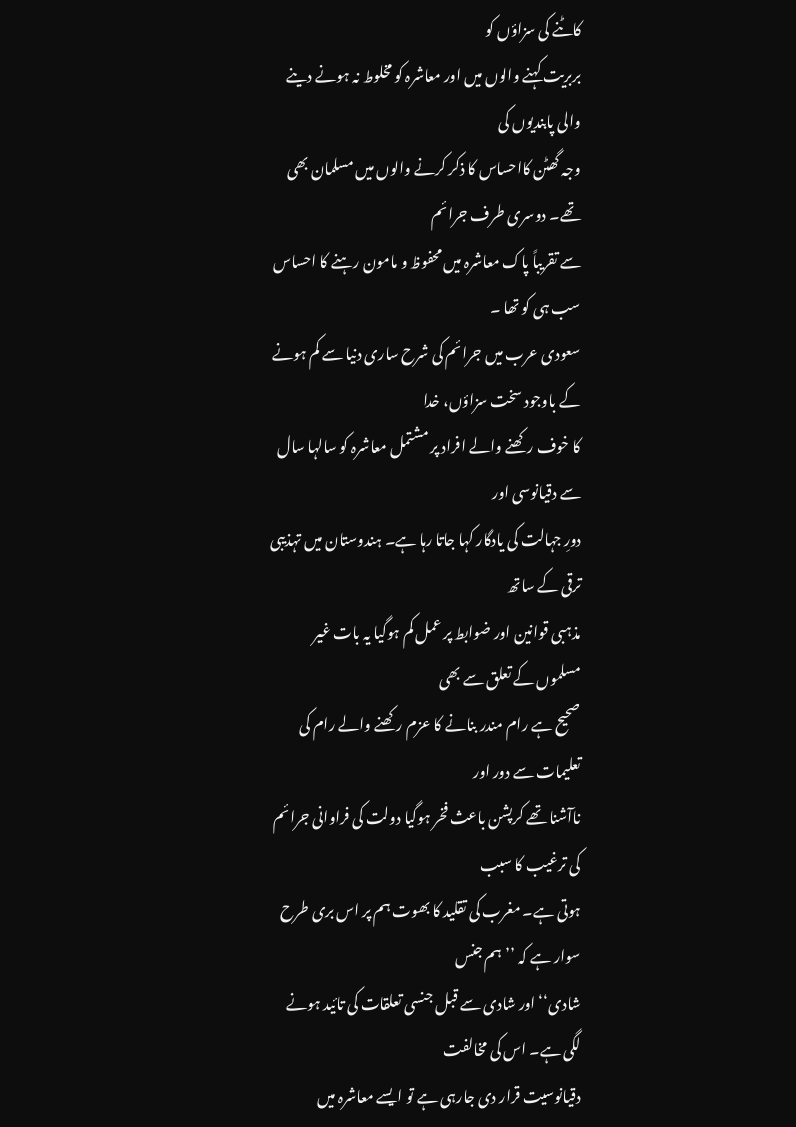کاٹنے کی سزاؤں کو
بربریت کہنے والوں میں اور معاشرہ کو مخلوط نہ ہونے دینے والی پابندیوں کی
وجہ گھٹن کااحساس کا ذکر کرنے والوں میں مسلمان بھی تھے۔ دوسری طرف جرائم
سے تقریباً پاک معاشرہ میں محفوظ و مامون رہنے کا احساس سب ہی کو تھا ۔
سعودی عرب میں جرائم کی شرح ساری دنیا سے کم ہونے کے باوجود سخت سزاؤں، خدا
کا خوف رکھنے والے افراد پر مشتمل معاشرہ کو سالہا سال سے دقیانوسی اور
دورِ جہالت کی یادگار کہا جاتا رہا ہے۔ ہندوستان میں تہذیبی ترقی کے ساتھ
مذہبی قوانین اور ضوابط پر عمل کم ہوگیا یہ بات غیر مسلموں کے تعلق سے بھی
صحیح ہے رام مندر بنانے کا عزم رکھنے والے رام کی تعلیمات سے دور اور
ناآشنا تھے کرپشن باعث فخر ہوگیا دولت کی فراوانی جرائم کی ترغیب کا سبب
ہوتی ہے۔ مغرب کی تقلید کا بھوت ہم پر اس بری طرح سوار ہے کہ ’’ہم جنس
شادی‘‘ اور شادی سے قبل جنسی تعلقات کی تائید ہونے لگی ہے۔ اس کی مخالفت
دقیانوسیت قرار دی جارہی ہے تو ایسے معاشرہ میں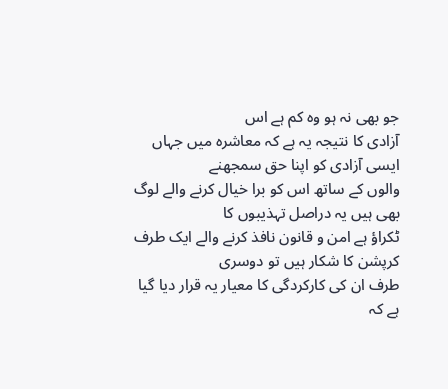جو بھی نہ ہو وہ کم ہے اس
آزادی کا نتیجہ یہ ہے کہ معاشرہ میں جہاں ایسی آزادی کو اپنا حق سمجھنے
والوں کے ساتھ اس کو برا خیال کرنے والے لوگ بھی ہیں یہ دراصل تہذیبوں کا
ٹکراؤ ہے امن و قانون نافذ کرنے والے ایک طرف کرپشن کا شکار ہیں تو دوسری
طرف ان کی کارکردگی کا معیار یہ قرار دیا گیا ہے کہ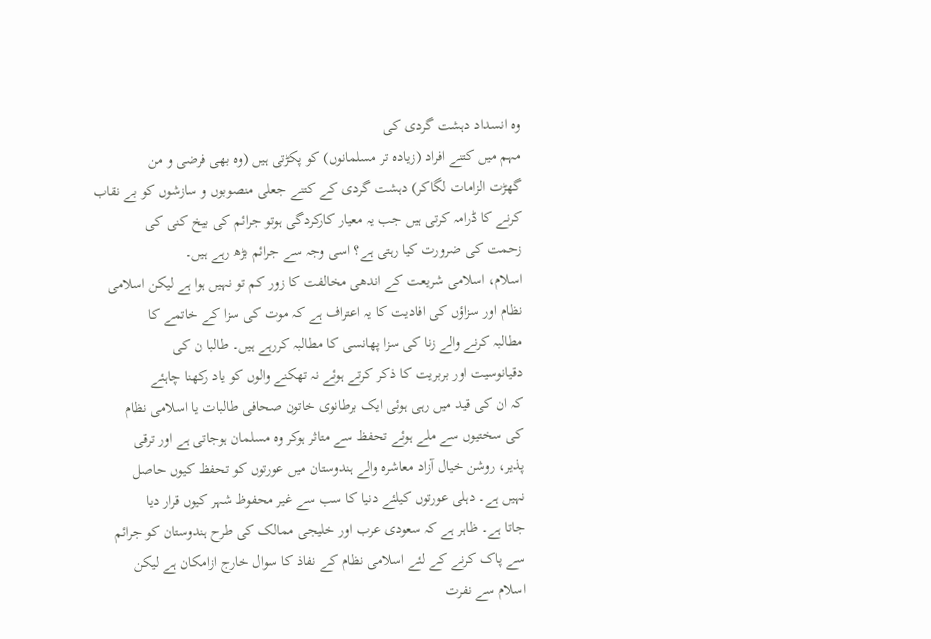وہ انسداد دہشت گردی کی
مہم میں کتنے افراد (زیادہ تر مسلمانوں) کو پکڑتی ہیں (وہ بھی فرضی و من
گھڑت الزامات لگاکر) دہشت گردی کے کتنے جعلی منصوبوں و سازشوں کو بے نقاب
کرنے کا ڈرامہ کرتی ہیں جب یہ معیار کارکردگی ہوتو جرائم کی بیخ کنی کی
زحمت کی ضرورت کیا رہتی ہے؟ اسی وجہ سے جرائم بڑھ رہے ہیں۔
اسلام، اسلامی شریعت کے اندھی مخالفت کا زور کم تو نہیں ہوا ہے لیکن اسلامی
نظام اور سزاؤں کی افادیت کا یہ اعتراف ہے کہ موت کی سزا کے خاتمے کا
مطالبہ کرنے والے زنا کی سزا پھانسی کا مطالبہ کررہے ہیں۔ طالبا ن کی
دقیانوسیت اور بربریت کا ذکر کرتے ہوئے نہ تھکنے والوں کو یاد رکھنا چاہئے
کہ ان کی قید میں رہی ہوئی ایک برطانوی خاتون صحافی طالبات یا اسلامی نظام
کی سختیوں سے ملے ہوئے تحفظ سے متاثر ہوکر وہ مسلمان ہوجاتی ہے اور ترقی
پذیر، روشن خیال آزاد معاشرہ والے ہندوستان میں عورتوں کو تحفظ کیوں حاصل
نہیں ہے۔ دہلی عورتوں کیلئے دنیا کا سب سے غیر محفوظ شہر کیوں قرار دیا
جاتا ہے۔ ظاہر ہے کہ سعودی عرب اور خلیجی ممالک کی طرح ہندوستان کو جرائم
سے پاک کرنے کے لئے اسلامی نظام کے نفاذ کا سوال خارج ازامکان ہے لیکن
اسلام سے نفرت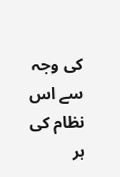کی وجہ سے اس نظام کی ہر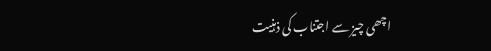اچھی چیز سے اجتناب کی ذہنیت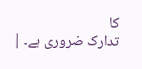کا
تدارک ضروری ہے۔ |